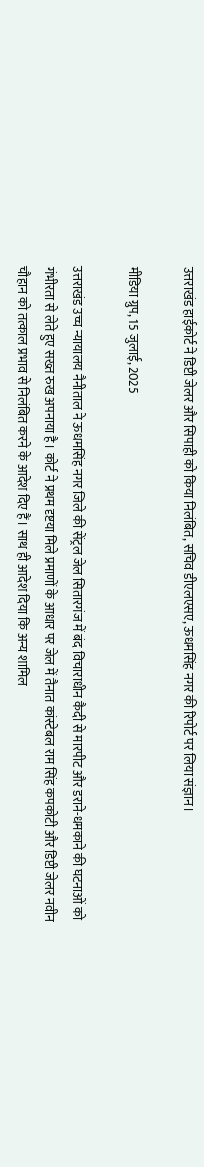उत्तराखंड हाईकोर्ट ने डिप्टी जेलर और सिपाही को किया निलंबित, सचिव डीएलएसए, ऊधमसिंह नगर की रिपोर्ट पर लिया संज्ञान।

मीडिया ग्रुप, 15 जुलाई, 2025

उत्तराखंड उच्च न्यायालय नैनीताल ने ऊधमसिंह नगर जिले की सेंट्रल जेल सितारगंज में बंद विचाराधीन कैदी से मारपीट और डराने-धमकाने की घटनाओं को गंभीरता से लेते हुए सख्त रुख अपनाया है। कोर्ट ने प्रथम दृष्टया मिले प्रमाणों के आधार पर जेल में तैनात कांस्टेबल राम सिंह कपकोटी और डिप्टी जेलर नवीन चौहान को तत्काल प्रभाव से निलंबित करने के आदेश दिए हैं। साथ ही आदेश दिया कि अन्य शामिल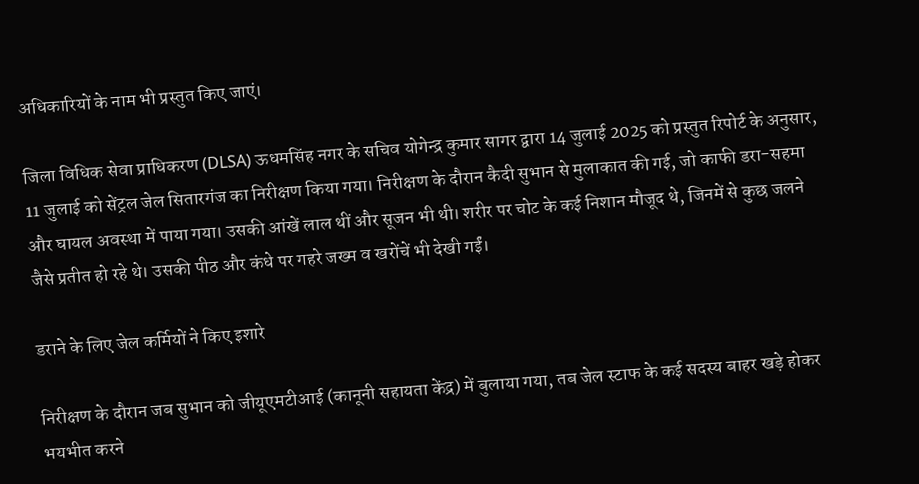अधिकारियों के नाम भी प्रस्तुत किए जाएं।

जिला विधिक सेवा प्राधिकरण (DLSA) ऊधमसिंह नगर के सचिव योगेन्द्र कुमार सागर द्वारा 14 जुलाई 2025 को प्रस्तुत रिपोर्ट के अनुसार, 11 जुलाई को सेंट्रल जेल सितारगंज का निरीक्षण किया गया। निरीक्षण के दौरान कैदी सुभान से मुलाकात की गई, जो काफी डरा-सहमा और घायल अवस्था में पाया गया। उसकी आंखें लाल थीं और सूजन भी थी। शरीर पर चोट के कई निशान मौजूद थे, जिनमें से कुछ जलने जैसे प्रतीत हो रहे थे। उसकी पीठ और कंधे पर गहरे जख्म व खरोंचें भी देखी गईं।

डराने के लिए जेल कर्मियों ने किए इशारे

निरीक्षण के दौरान जब सुभान को जीयूएमटीआई (कानूनी सहायता केंद्र) में बुलाया गया, तब जेल स्टाफ के कई सदस्य बाहर खड़े होकर भयभीत करने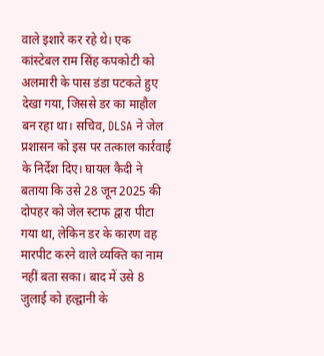वाले इशारे कर रहे थे। एक कांस्टेबल राम सिंह कपकोटी को अलमारी के पास डंडा पटकते हुए देखा गया, जिससे डर का माहौल बन रहा था। सचिव, DLSA ने जेल प्रशासन को इस पर तत्काल कार्रवाई के निर्देश दिए। घायल कैदी ने बताया कि उसे 28 जून 2025 की दोपहर को जेल स्टाफ द्वारा पीटा गया था, लेकिन डर के कारण वह मारपीट करने वाले व्यक्ति का नाम नहीं बता सका। बाद में उसे 8 जुलाई को हल्द्वानी के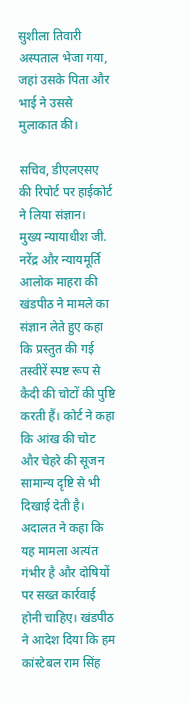सुशीला तिवारी अस्पताल भेजा गया, जहां उसके पिता और भाई ने उससे मुलाकात की।

सचिव, डीएलएसए की रिपोर्ट पर हाईकोर्ट ने लिया संज्ञान।
मुख्य न्यायाधीश जी. नरेंद्र और न्यायमूर्ति आलोक माहरा की खंडपीठ ने मामले का संज्ञान लेते हुए कहा कि प्रस्तुत की गई तस्वीरें स्पष्ट रूप से कैदी की चोटों की पुष्टि करती हैं। कोर्ट ने कहा कि आंख की चोट और चेहरे की सूजन सामान्य दृष्टि से भी दिखाई देती है। अदालत ने कहा कि यह मामला अत्यंत गंभीर है और दोषियों पर सख्त कार्रवाई होनी चाहिए। खंडपीठ ने आदेश दिया कि हम कांस्टेबल राम सिंह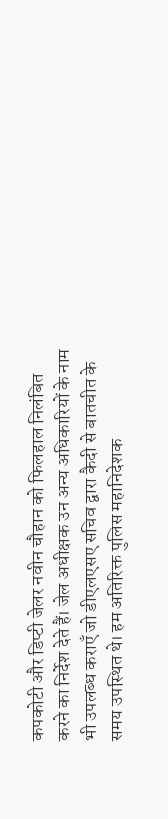कपकोटी और डिप्टी जेलर नवीन चौहान को फिलहाल निलंबित करने का निर्देश देते हैं। जेल अधीक्षक उन अन्य अधिकारियों के नाम भी उपलब्ध कराएँ जो डीएलएसए सचिव द्वारा कैदी से बातचीत के समय उपस्थित थे। हम अतिरिक्त पुलिस महानिदेशक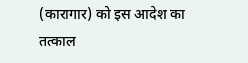(कारागार) को इस आदेश का तत्काल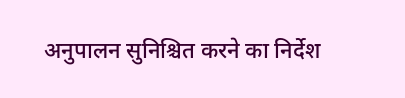अनुपालन सुनिश्चित करने का निर्देश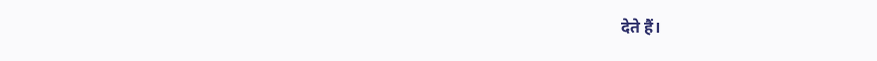देते हैं।